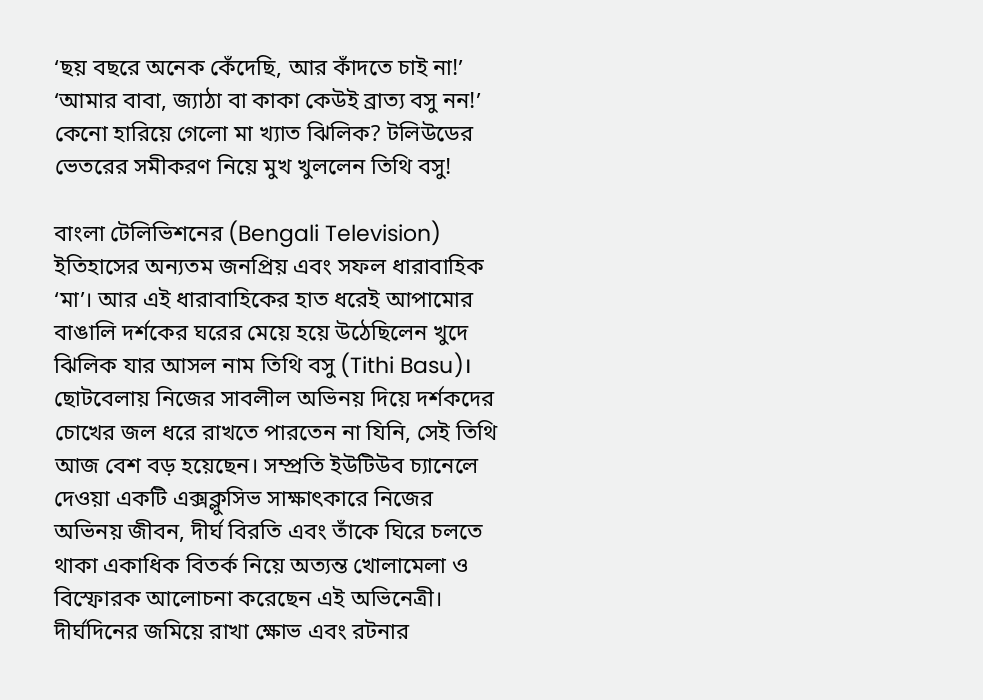‘ছয় বছরে অনেক কেঁদেছি, আর কাঁদতে চাই না!’ ‘আমার বাবা, জ্যাঠা বা কাকা কেউই ব্রাত্য বসু নন!’ কেনো হারিয়ে গেলো মা খ্যাত ঝিলিক? টলিউডের ভেতরের সমীকরণ নিয়ে মুখ খুললেন তিথি বসু!

বাংলা টেলিভিশনের (Bengali Television) ইতিহাসের অন্যতম জনপ্রিয় এবং সফল ধারাবাহিক ‘মা’। আর এই ধারাবাহিকের হাত ধরেই আপামোর বাঙালি দর্শকের ঘরের মেয়ে হয়ে উঠেছিলেন খুদে ঝিলিক যার আসল নাম তিথি বসু (Tithi Basu)। ছোটবেলায় নিজের সাবলীল অভিনয় দিয়ে দর্শকদের চোখের জল ধরে রাখতে পারতেন না যিনি, সেই তিথি আজ বেশ বড় হয়েছেন। সম্প্রতি ইউটিউব চ্যানেলে দেওয়া একটি এক্সক্লুসিভ সাক্ষাৎকারে নিজের অভিনয় জীবন, দীর্ঘ বিরতি এবং তাঁকে ঘিরে চলতে থাকা একাধিক বিতর্ক নিয়ে অত্যন্ত খোলামেলা ও বিস্ফোরক আলোচনা করেছেন এই অভিনেত্রী। দীর্ঘদিনের জমিয়ে রাখা ক্ষোভ এবং রটনার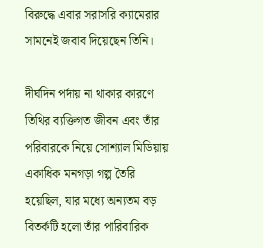বিরুদ্ধে এবার সরাসরি ক্যামেরার সামনেই জবাব দিয়েছেন তিনি।

দীর্ঘদিন পর্দায় না থাকার কারণে তিথির ব্যক্তিগত জীবন এবং তাঁর পরিবারকে নিয়ে সোশ্যাল মিডিয়ায় একাধিক মনগড়া গল্প তৈরি হয়েছিল, যার মধ্যে অন্যতম বড় বিতর্কটি হলো তাঁর পারিবারিক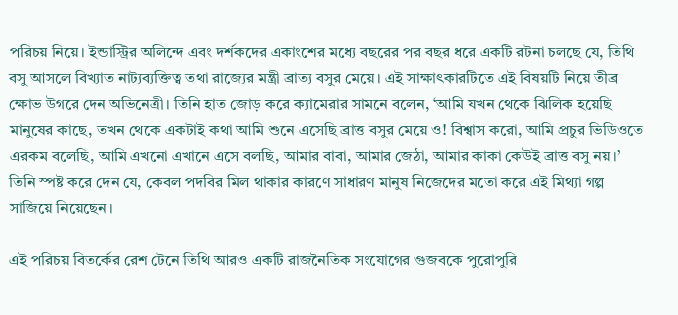পরিচয় নিয়ে। ইন্ডাস্ট্রির অলিন্দে এবং দর্শকদের একাংশের মধ্যে বছরের পর বছর ধরে একটি রটনা চলছে যে, তিথি বসু আসলে বিখ্যাত নাট্যব্যক্তিত্ব তথা রাজ্যের মন্ত্রী ব্রাত্য বসুর মেয়ে। এই সাক্ষাৎকারটিতে এই বিষয়টি নিয়ে তীব্র ক্ষোভ উগরে দেন অভিনেত্রী। তিনি হাত জোড় করে ক্যামেরার সামনে বলেন, ‘আমি যখন থেকে ঝিলিক হয়েছি মানুষের কাছে, তখন থেকে একটাই কথা আমি শুনে এসেছি ব্রাত্ত বসুর মেয়ে ও! বিশ্বাস করো, আমি প্রচুর ভিডিওতে এরকম বলেছি, আমি এখনো এখানে এসে বলছি, আমার বাবা, আমার জেঠা, আমার কাকা কেউই ব্রাত্ত বসু নয়।’ তিনি স্পষ্ট করে দেন যে, কেবল পদবির মিল থাকার কারণে সাধারণ মানুষ নিজেদের মতো করে এই মিথ্যা গল্প সাজিয়ে নিয়েছেন।

এই পরিচয় বিতর্কের রেশ টেনে তিথি আরও একটি রাজনৈতিক সংযোগের গুজবকে পুরোপুরি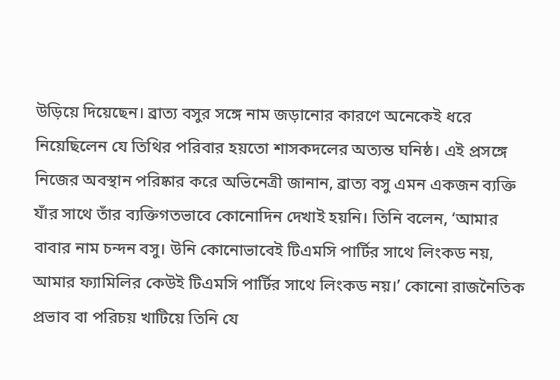উড়িয়ে দিয়েছেন। ব্রাত্য বসুর সঙ্গে নাম জড়ানোর কারণে অনেকেই ধরে নিয়েছিলেন যে তিথির পরিবার হয়তো শাসকদলের অত্যন্ত ঘনিষ্ঠ। এই প্রসঙ্গে নিজের অবস্থান পরিষ্কার করে অভিনেত্রী জানান, ব্রাত্য বসু এমন একজন ব্যক্তি যাঁর সাথে তাঁর ব্যক্তিগতভাবে কোনোদিন দেখাই হয়নি। তিনি বলেন, ‘আমার বাবার নাম চন্দন বসু। উনি কোনোভাবেই টিএমসি পার্টির সাথে লিংকড নয়, আমার ফ্যামিলির কেউই টিএমসি পার্টির সাথে লিংকড নয়।’ কোনো রাজনৈতিক প্রভাব বা পরিচয় খাটিয়ে তিনি যে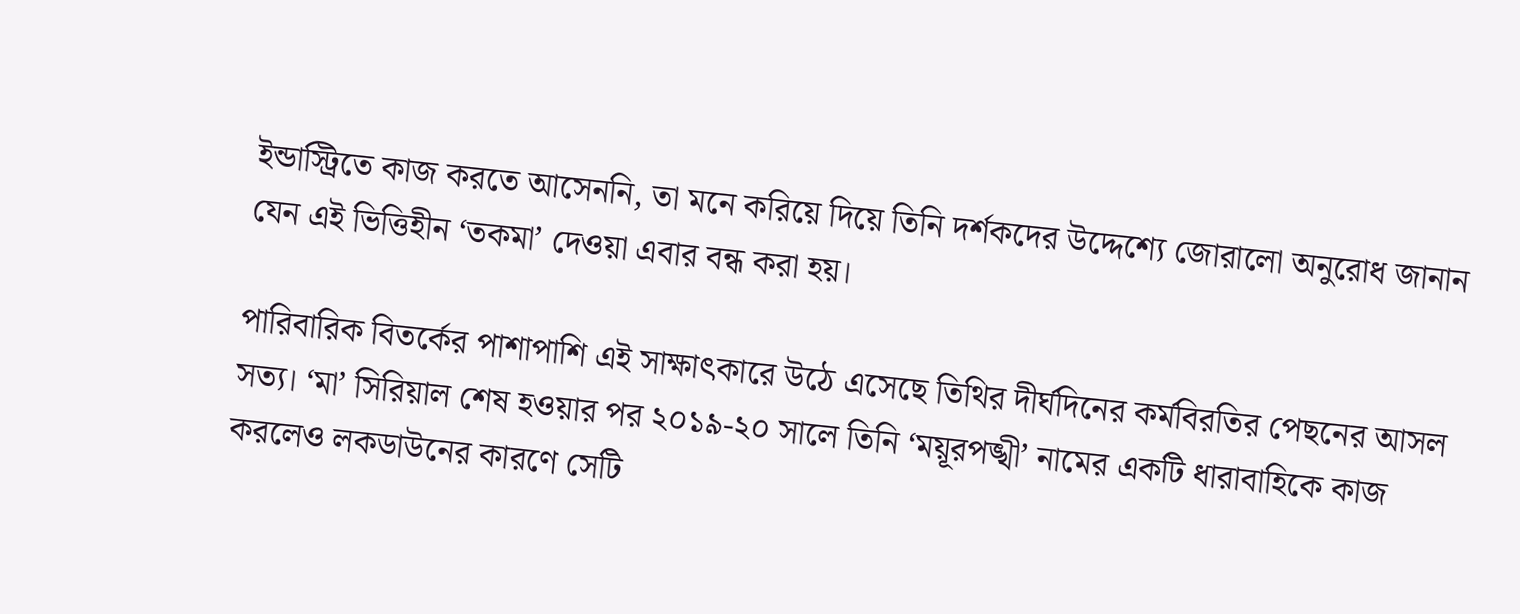ইন্ডাস্ট্রিতে কাজ করতে আসেননি, তা মনে করিয়ে দিয়ে তিনি দর্শকদের উদ্দেশ্যে জোরালো অনুরোধ জানান যেন এই ভিত্তিহীন ‘তকমা’ দেওয়া এবার বন্ধ করা হয়।

পারিবারিক বিতর্কের পাশাপাশি এই সাক্ষাৎকারে উঠে এসেছে তিথির দীর্ঘদিনের কর্মবিরতির পেছনের আসল সত্য। ‘মা’ সিরিয়াল শেষ হওয়ার পর ২০১৯-২০ সালে তিনি ‘ময়ূরপঙ্খী’ নামের একটি ধারাবাহিকে কাজ করলেও লকডাউনের কারণে সেটি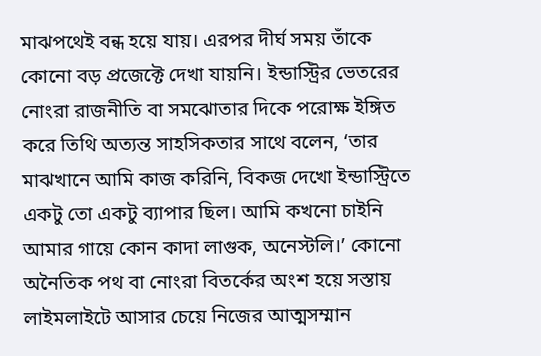মাঝপথেই বন্ধ হয়ে যায়। এরপর দীর্ঘ সময় তাঁকে কোনো বড় প্রজেক্টে দেখা যায়নি। ইন্ডাস্ট্রির ভেতরের নোংরা রাজনীতি বা সমঝোতার দিকে পরোক্ষ ইঙ্গিত করে তিথি অত্যন্ত সাহসিকতার সাথে বলেন, ‘তার মাঝখানে আমি কাজ করিনি, বিকজ দেখো ইন্ডাস্ট্রিতে একটু তো একটু ব্যাপার ছিল। আমি কখনো চাইনি আমার গায়ে কোন কাদা লাগুক, অনেস্টলি।’ কোনো অনৈতিক পথ বা নোংরা বিতর্কের অংশ হয়ে সস্তায় লাইমলাইটে আসার চেয়ে নিজের আত্মসম্মান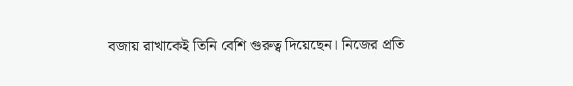বজায় রাখাকেই তিনি বেশি গুরুত্ব দিয়েছেন। নিজের প্রতি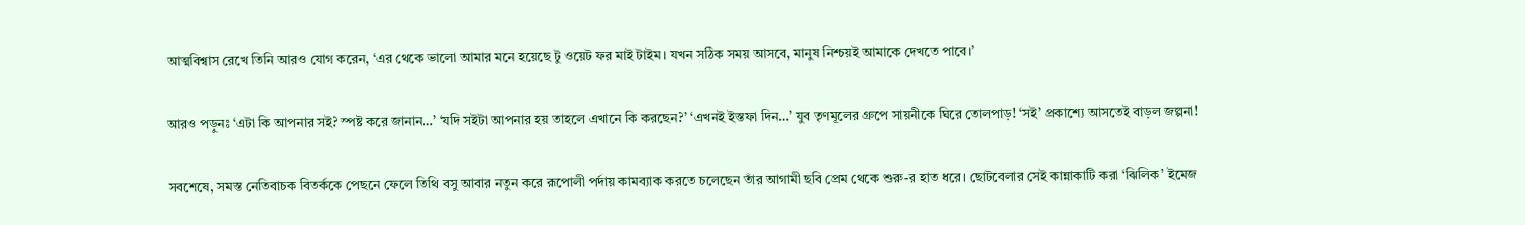আত্মবিশ্বাস রেখে তিনি আরও যোগ করেন, ‘এর থেকে ভালো আমার মনে হয়েছে টু ওয়েট ফর মাই টাইম। যখন সঠিক সময় আসবে, মানুষ নিশ্চয়ই আমাকে দেখতে পাবে।’

আরও পড়ুনঃ ‘এটা কি আপনার সই? স্পষ্ট করে জানান…’ ‘যদি সইটা আপনার হয় তাহলে এখানে কি করছেন?’ ‘এখনই ইস্তফা দিন…’ যুব তৃণমূলের গ্রুপে সায়নীকে ঘিরে তোলপাড়! ‘সই’ প্রকাশ্যে আসতেই বাড়ল জল্পনা!

সবশেষে, সমস্ত নেতিবাচক বিতর্ককে পেছনে ফেলে তিথি বসু আবার নতুন করে রূপোলী পর্দায় কামব্যাক করতে চলেছেন তাঁর আগামী ছবি প্রেম থেকে শুরু-র হাত ধরে। ছোটবেলার সেই কান্নাকাটি করা ‘ঝিলিক’ ইমেজ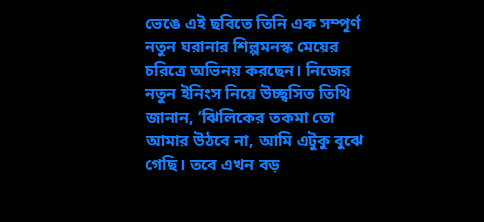ভেঙে এই ছবিতে তিনি এক সম্পূর্ণ নতুন ঘরানার শিল্পমনস্ক মেয়ের চরিত্রে অভিনয় করছেন। নিজের নতুন ইনিংস নিয়ে উচ্ছ্বসিত তিথি জানান, ‘ঝিলিকের তকমা তো আমার উঠবে না, আমি এটুকু বুঝে গেছি। তবে এখন বড়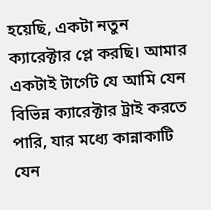হয়েছি, একটা নতুন ক্যারেক্টার প্লে করছি। আমার একটাই টার্গেট যে আমি যেন বিভিন্ন ক্যারেক্টার ট্রাই করতে পারি, যার মধ্যে কান্নাকাটি যেন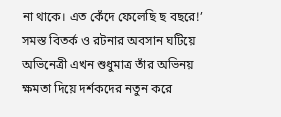না থাকে। এত কেঁদে ফেলেছি ছ বছরে!’ সমস্ত বিতর্ক ও রটনার অবসান ঘটিয়ে অভিনেত্রী এখন শুধুমাত্র তাঁর অভিনয় ক্ষমতা দিয়ে দর্শকদের নতুন করে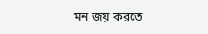মন জয় করতে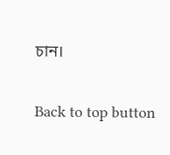চান।

Back to top button